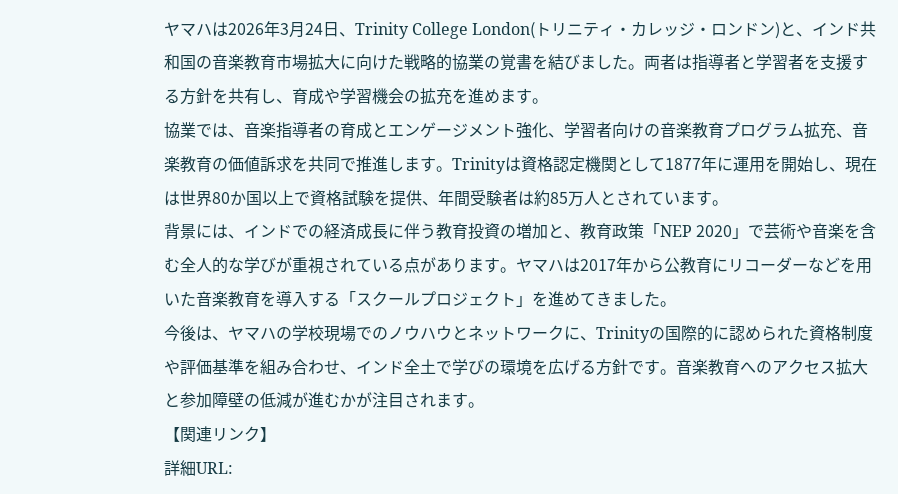ヤマハは2026年3月24日、Trinity College London(トリニティ・カレッジ・ロンドン)と、インド共和国の音楽教育市場拡大に向けた戦略的協業の覚書を結びました。両者は指導者と学習者を支援する方針を共有し、育成や学習機会の拡充を進めます。
協業では、音楽指導者の育成とエンゲージメント強化、学習者向けの音楽教育プログラム拡充、音楽教育の価値訴求を共同で推進します。Trinityは資格認定機関として1877年に運用を開始し、現在は世界80か国以上で資格試験を提供、年間受験者は約85万人とされています。
背景には、インドでの経済成長に伴う教育投資の増加と、教育政策「NEP 2020」で芸術や音楽を含む全人的な学びが重視されている点があります。ヤマハは2017年から公教育にリコーダーなどを用いた音楽教育を導入する「スクールプロジェクト」を進めてきました。
今後は、ヤマハの学校現場でのノウハウとネットワークに、Trinityの国際的に認められた資格制度や評価基準を組み合わせ、インド全土で学びの環境を広げる方針です。音楽教育へのアクセス拡大と参加障壁の低減が進むかが注目されます。
【関連リンク】
詳細URL: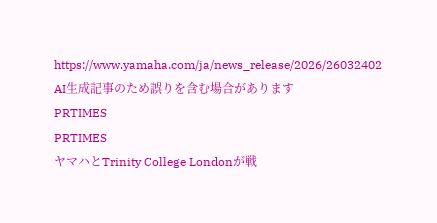https://www.yamaha.com/ja/news_release/2026/26032402
AI生成記事のため誤りを含む場合があります
PRTIMES
PRTIMES
ヤマハとTrinity College Londonが戦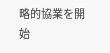略的協業を開始